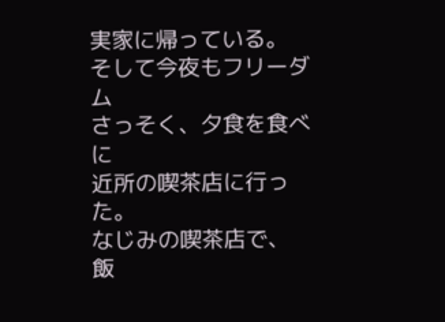実家に帰っている。
そして今夜もフリーダム
さっそく、夕食を食べに
近所の喫茶店に行った。
なじみの喫茶店で、
飯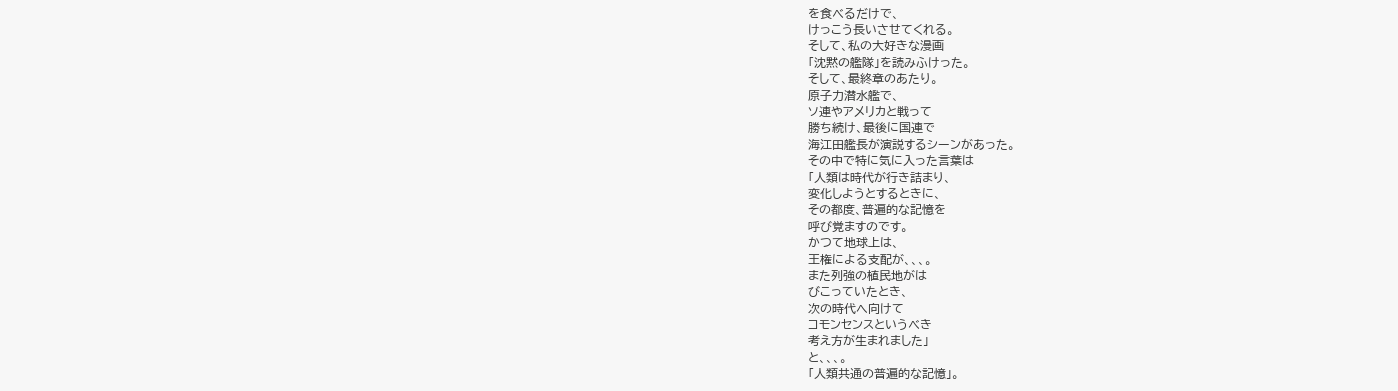を食べるだけで、
けっこう長いさせてくれる。
そして、私の大好きな漫画
「沈黙の艦隊」を読みふけった。
そして、最終章のあたり。
原子力潜水艦で、
ソ連やアメリカと戦って
勝ち続け、最後に国連で
海江田艦長が演説するシーンがあった。
その中で特に気に入った言葉は
「人類は時代が行き詰まり、
変化しようとするときに、
その都度、普遍的な記憶を
呼び覚ますのです。
かつて地球上は、
王権による支配が、、、。
また列強の植民地がは
びこっていたとき、
次の時代へ向けて
コモンセンスというべき
考え方が生まれました」
と、、、。
「人類共通の普遍的な記憶」。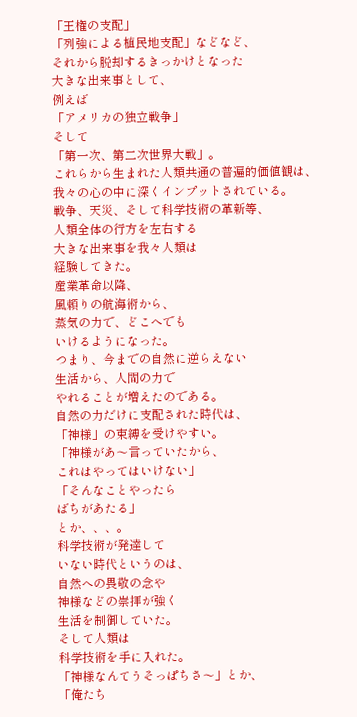「王権の支配」
「列強による植民地支配」などなど、
それから脱却するきっかけとなった
大きな出来事として、
例えば
「アメリカの独立戦争」
そして
「第一次、第二次世界大戦」。
これらから生まれた人類共通の普遍的価値観は、
我々の心の中に深くインプットされている。
戦争、天災、そして科学技術の革新等、
人類全体の行方を左右する
大きな出来事を我々人類は
経験してきた。
産業革命以降、
風頼りの航海術から、
蒸気の力で、どこへでも
いけるようになった。
つまり、今までの自然に逆らえない
生活から、人間の力で
やれることが増えたのである。
自然の力だけに支配された時代は、
「神様」の束縛を受けやすい。
「神様があ〜言っていたから、
これはやってはいけない」
「そんなことやったら
ばちがあたる」
とか、、、。
科学技術が発達して
いない時代というのは、
自然への畏敬の念や
神様などの崇拝が強く
生活を制御していた。
そして人類は
科学技術を手に入れた。
「神様なんてうそっぱちさ〜」とか、
「俺たち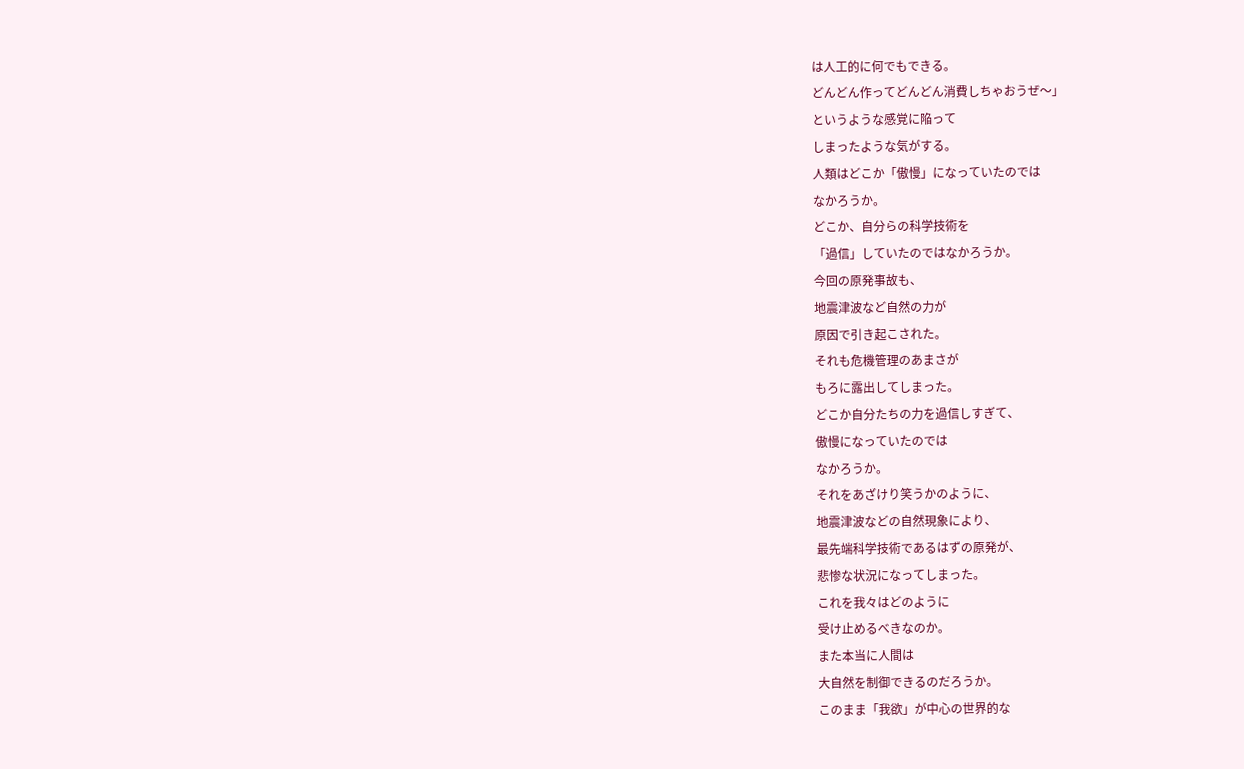は人工的に何でもできる。
どんどん作ってどんどん消費しちゃおうぜ〜」
というような感覚に陥って
しまったような気がする。
人類はどこか「傲慢」になっていたのでは
なかろうか。
どこか、自分らの科学技術を
「過信」していたのではなかろうか。
今回の原発事故も、
地震津波など自然の力が
原因で引き起こされた。
それも危機管理のあまさが
もろに露出してしまった。
どこか自分たちの力を過信しすぎて、
傲慢になっていたのでは
なかろうか。
それをあざけり笑うかのように、
地震津波などの自然現象により、
最先端科学技術であるはずの原発が、
悲惨な状況になってしまった。
これを我々はどのように
受け止めるべきなのか。
また本当に人間は
大自然を制御できるのだろうか。
このまま「我欲」が中心の世界的な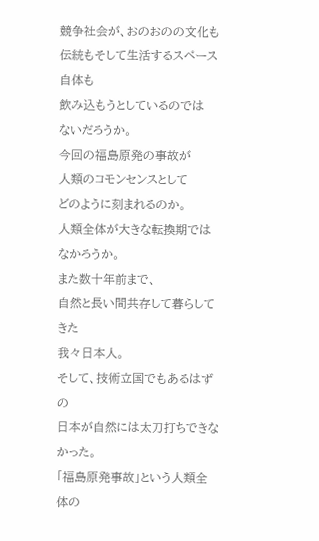競争社会が、おのおのの文化も
伝統もそして生活するスペース自体も
飲み込もうとしているのでは
ないだろうか。
今回の福島原発の事故が
人類のコモンセンスとして
どのように刻まれるのか。
人類全体が大きな転換期では
なかろうか。
また数十年前まで、
自然と長い間共存して暮らしてきた
我々日本人。
そして、技術立国でもあるはずの
日本が自然には太刀打ちできなかった。
「福島原発事故」という人類全体の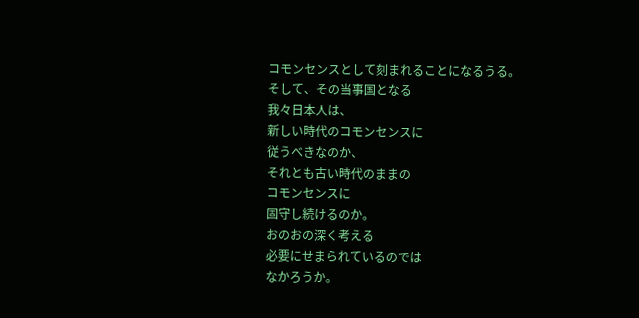コモンセンスとして刻まれることになるうる。
そして、その当事国となる
我々日本人は、
新しい時代のコモンセンスに
従うべきなのか、
それとも古い時代のままの
コモンセンスに
固守し続けるのか。
おのおの深く考える
必要にせまられているのでは
なかろうか。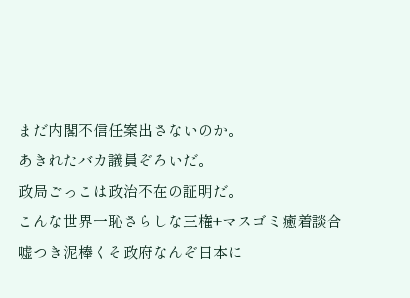まだ内閣不信任案出さないのか。
あきれたバカ議員ぞろいだ。
政局ごっこは政治不在の証明だ。
こんな世界一恥さらしな三権+マスゴミ癒着談合嘘つき泥棒くそ政府なんぞ日本に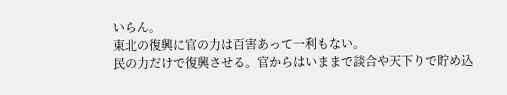いらん。
東北の復興に官の力は百害あって一利もない。
民の力だけで復興させる。官からはいままで談合や天下りで貯め込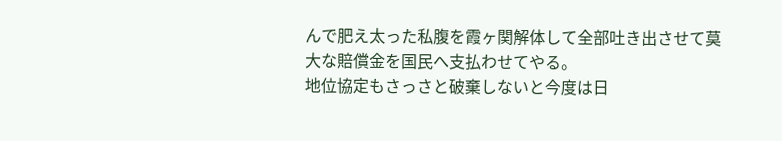んで肥え太った私腹を霞ヶ関解体して全部吐き出させて莫大な賠償金を国民へ支払わせてやる。
地位協定もさっさと破棄しないと今度は日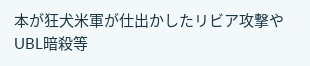本が狂犬米軍が仕出かしたリビア攻撃やUBL暗殺等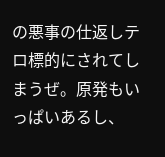の悪事の仕返しテロ標的にされてしまうぜ。原発もいっぱいあるし、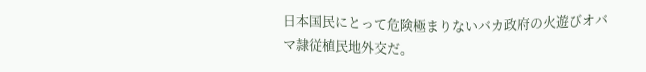日本国民にとって危険極まりないバカ政府の火遊びオバマ隷従植民地外交だ。